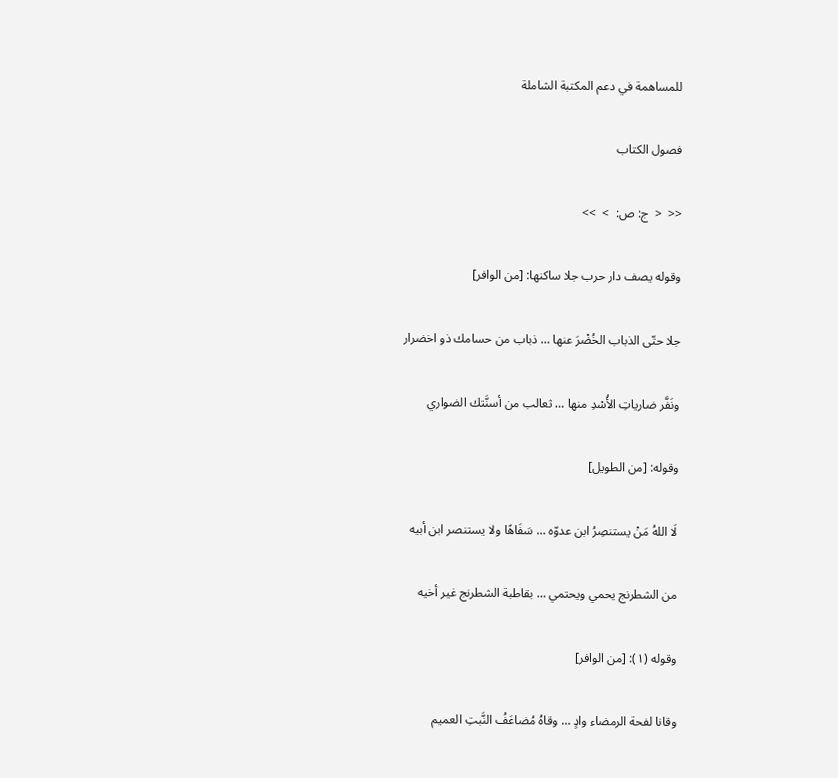للمساهمة في دعم المكتبة الشاملة

فصول الكتاب

<<  <  ج: ص:  >  >>

وقوله يصف دار حرب جلا ساكنها: [من الوافر]

جلا حتّى الذباب الخُضْرَ عنها … ذباب من حسامك ذو اخضرار

ونَفَّر ضارياتِ الأُسْدِ منها … ثعالب من أسنَّتك الضواري

وقوله: [من الطويل]

لَا اللهُ مَنْ يستنصِرُ ابن عدوّه … سَفَاهًا ولا يستنصر ابن أبيه

من الشطرنج يحمي ويحتمي … بقاطبة الشطرنج غير أخيه

وقوله (١): [من الوافر]

وقانا لفحة الرمضاء وادٍ … وقاهُ مُضاعَفُ النَّبتِ العميم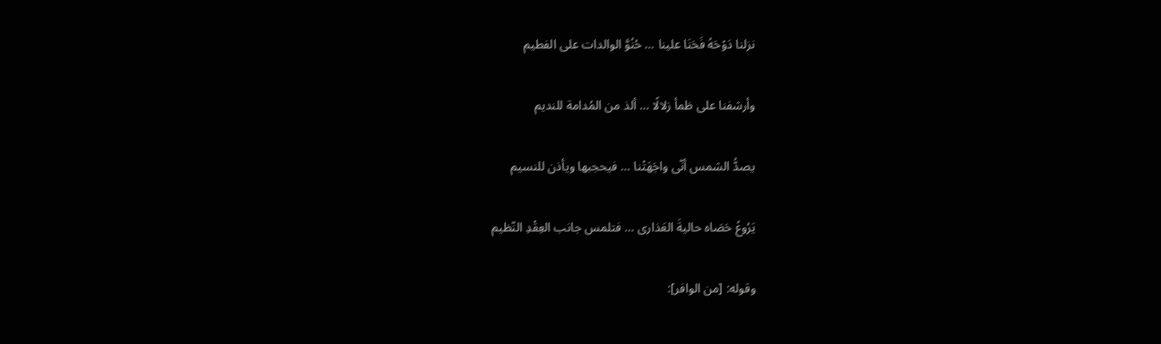نزلنا دَوْحَهُ فَحَنَا علينا … حُنُوَّ الوالدات على الفطيم

وأرشفنا على ظمأ زلالًا … ألذ من المُدامة للنديم

يصدُّ الشمس أنّى واجَهَتْنا … فيحجبها ويأذن للنسيم

يَرُوعُ حَصَاه حاليةَ العَذارى … فتلمس جانب العِقْدِ النّظيم

وقوله: [من الوافر]: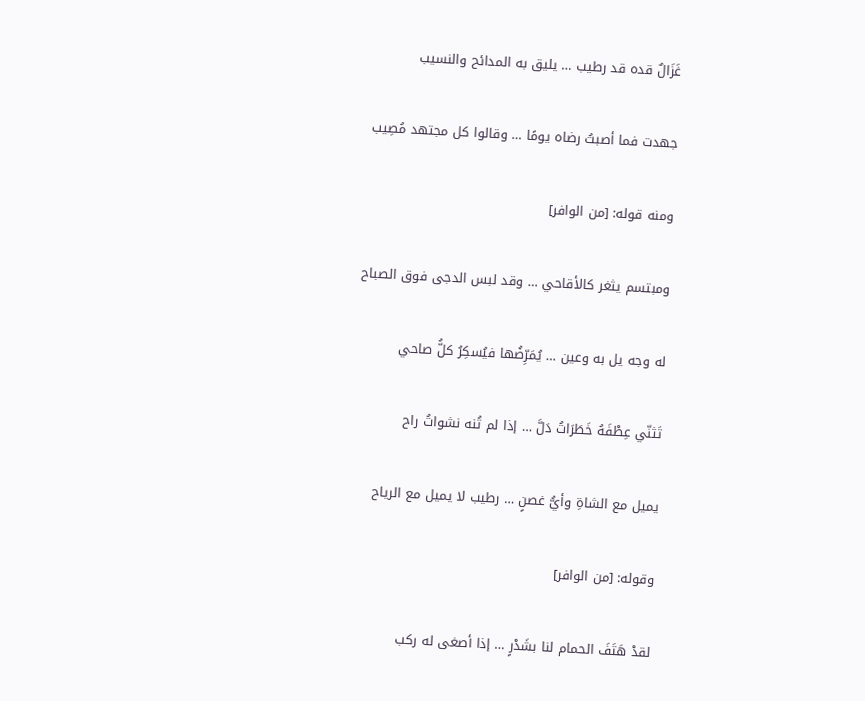غَزَالٌ قده قد رطيب … يليق به المدائح والنسيب

جهدت فما أصبتُ رضاه يومًا … وقالوا كل مجتهد مُصِيب

ومنه قوله: [من الوافر]

ومبتسم يثغر كالأقاحي … وقد لبس الدجى فوق الصباح

له وجه يل به وعين … يُمَرِّضُها فيُسكِرُ كلُّ صاحي

تَثنّي عِطْفَهُ خَطَرَاتُ دَلَّ … إذا لم تُنه نشواتُ راح

يميل مع الشاةِ وأيُّ غصنٍ … رطيب لا يميل مع الرياح

وقوله: [من الوافر]

لقدْ هَتَفَ الحمام لنا بشَدْرٍ … إذا أصغى له ركب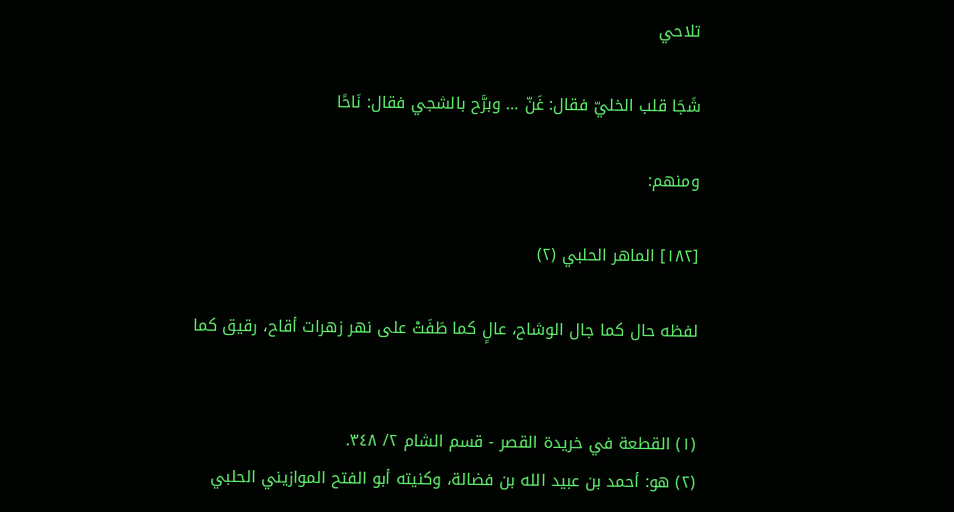تلاحي

شَجَا قلب الخليّ فقال: غَنّ … وبرَّح بالشجي فقال: نَاحًا

ومنهم:

[١٨٢] الماهر الحلبي (٢)

لفظه حال كما جال الوشاح، عالٍ كما طَفَتْ على نهر زهرات أقاح، رقيق كما


(١) القطعة في خريدة القصر - قسم الشام ٢/ ٣٤٨.
(٢) هو: أحمد بن عبيد الله بن فضالة، وكنيته أبو الفتح الموازيني الحلبي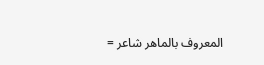المعروف بالماهر شاعر =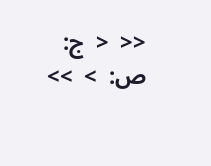<<  <  ج: ص:  >  >>